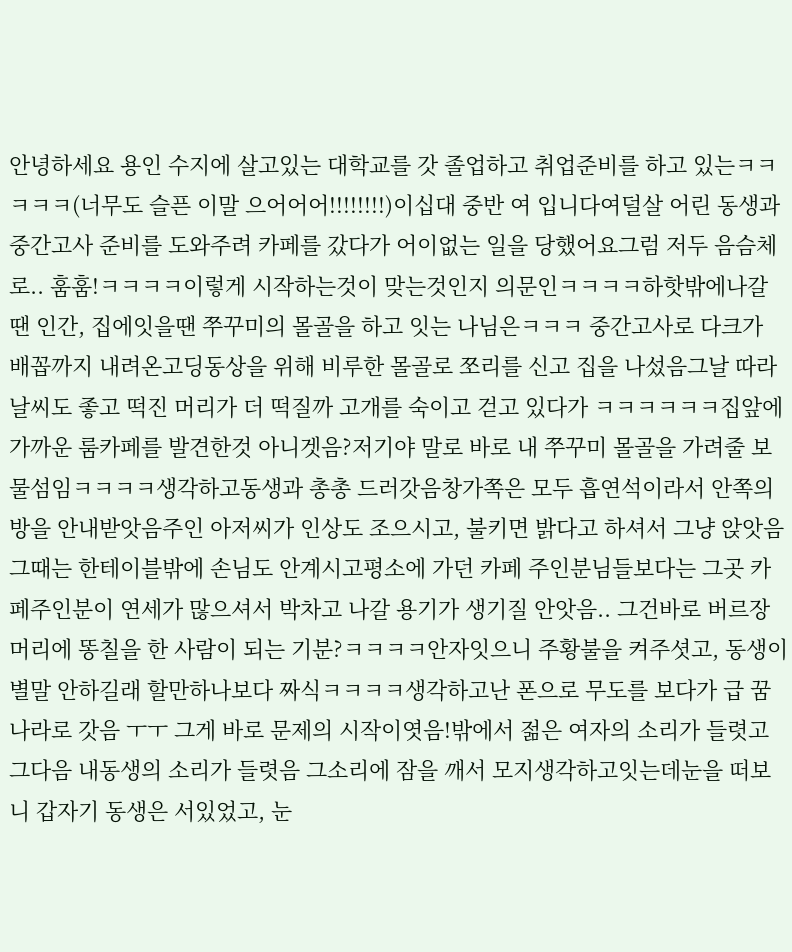안녕하세요 용인 수지에 살고있는 대학교를 갓 졸업하고 취업준비를 하고 있는ㅋㅋㅋㅋㅋ(너무도 슬픈 이말 으어어어!!!!!!!!)이십대 중반 여 입니다여덜살 어린 동생과 중간고사 준비를 도와주려 카페를 갔다가 어이없는 일을 당했어요그럼 저두 음슴체로.. 훔훔!ㅋㅋㅋㅋ이렇게 시작하는것이 맞는것인지 의문인ㅋㅋㅋㅋ하핫밖에나갈땐 인간, 집에잇을땐 쭈꾸미의 몰골을 하고 잇는 나님은ㅋㅋㅋ 중간고사로 다크가 배꼽까지 내려온고딩동상을 위해 비루한 몰골로 쪼리를 신고 집을 나섰음그날 따라 날씨도 좋고 떡진 머리가 더 떡질까 고개를 숙이고 걷고 있다가 ㅋㅋㅋㅋㅋㅋ집앞에 가까운 룸카페를 발견한것 아니겟음?저기야 말로 바로 내 쭈꾸미 몰골을 가려줄 보물섬임ㅋㅋㅋㅋ생각하고동생과 총총 드러갓음창가쪽은 모두 흡연석이라서 안쪽의 방을 안내받앗음주인 아저씨가 인상도 조으시고, 불키면 밝다고 하셔서 그냥 앉앗음그때는 한테이블밖에 손님도 안계시고평소에 가던 카페 주인분님들보다는 그곳 카페주인분이 연세가 많으셔서 박차고 나갈 용기가 생기질 안앗음.. 그건바로 버르장머리에 똥칠을 한 사람이 되는 기분?ㅋㅋㅋㅋ안자잇으니 주황불을 켜주셧고, 동생이 별말 안하길래 할만하나보다 짜식ㅋㅋㅋㅋ생각하고난 폰으로 무도를 보다가 급 꿈나라로 갓음 ㅜㅜ 그게 바로 문제의 시작이엿음!밖에서 젊은 여자의 소리가 들렷고 그다음 내동생의 소리가 들렷음 그소리에 잠을 깨서 모지생각하고잇는데눈을 떠보니 갑자기 동생은 서있었고, 눈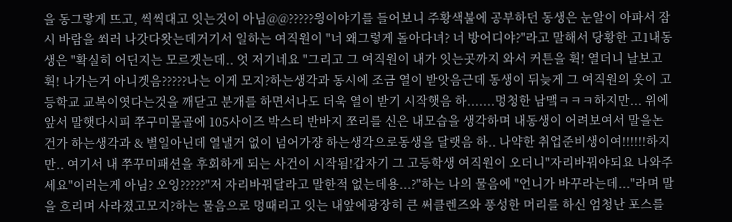을 동그랗게 뜨고, 씩씩대고 잇는것이 아님@@?????읭이야기를 들어보니 주황색불에 공부하던 동생은 눈알이 아파서 잠시 바람을 쐬러 나갓다왓는데거기서 일하는 여직원이 "너 왜그렇게 돌아다녀? 너 방어디야?"라고 말해서 당황한 고1내동생은 "확실히 어딘지는 모르겟는데.. 엇 저기네요 "그리고 그 여직원이 내가 잇는곳까지 와서 커튼을 휙! 열더니 날보고 휙! 나가는거 아니겟음?????나는 이게 모지?하는생각과 동시에 조금 열이 받앗음근데 동생이 뒤늦게 그 여직원의 옷이 고등학교 교복이엿다는것을 깨닫고 분개를 하면서나도 더욱 열이 받기 시작햇음 하.......멍청한 남맼ㅋㅋㅋ하지만... 위에 앞서 말햇다시피 쭈구미몰골에 105사이즈 박스티 반바지 쪼리를 신은 내모습을 생각하며 내동생이 어려보여서 말을논건가 하는생각과 & 별일아닌데 열낼거 없이 넘어가쟝 하는생각으로동생을 달랫음 하.. 나약한 취업준비생이여!!!!!!하지만.. 여기서 내 쭈꾸미패션을 후회하게 되는 사건이 시작됨!갑자기 그 고등학생 여직원이 오더니"자리바꿔야되요 나와주세요"이러는게 아님? 오잉?????"저 자리바꿔달라고 말한적 없는데용...?"하는 나의 물음에 "언니가 바꾸라는데..."라며 말을 흐리며 사라졌고모지?하는 물음으로 멍때리고 잇는 내앞에광장히 큰 써클렌즈와 풍성한 머리를 하신 엄청난 포스를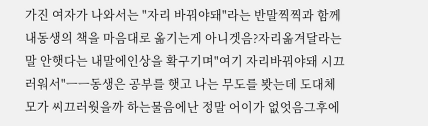가진 여자가 나와서는 "자리 바꿔야돼"라는 반말찍찍과 함께 내동생의 책을 마음대로 옮기는게 아니겟음?자리옮겨달라는 말 안햇다는 내말에인상을 확구기며"여기 자리바꿔야돼 시끄러워서"ㅡㅡ동생은 공부를 햇고 나는 무도를 봣는데 도대체 모가 씨끄러웟을까 하는물음에난 정말 어이가 없엇음그후에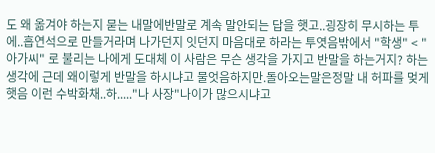도 왜 옮겨야 하는지 묻는 내말에반말로 계속 말안되는 답을 햇고..굉장히 무시하는 투에..흡연석으로 만들거라며 나가던지 잇던지 마음대로 하라는 투엿음밖에서 "학생" < "아가씨" 로 불리는 나에게 도대체 이 사람은 무슨 생각을 가지고 반말을 하는거지? 하는 생각에 근데 왜이렇게 반말을 하시냐고 물엇음하지만.돌아오는말은정말 내 허파를 멎게 햇음 이런 수박화채..하....."나 사장"나이가 많으시냐고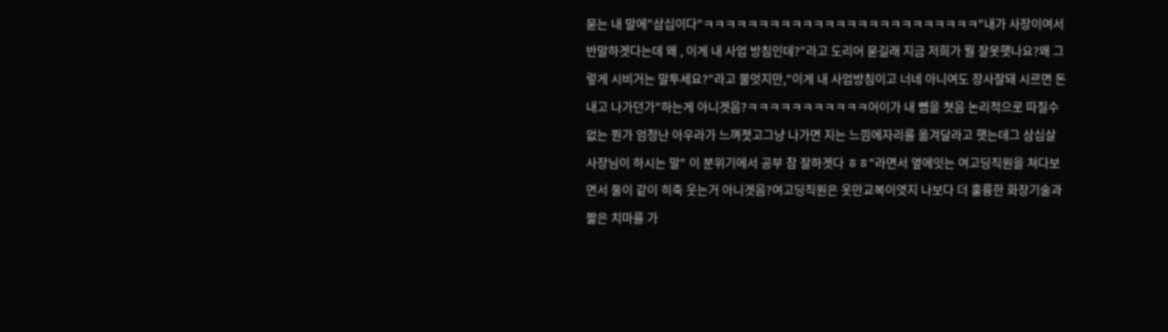묻는 내 말에"삼십이다"ㅋㅋㅋㅋㅋㅋㅋㅋㅋㅋㅋㅋㅋㅋㅋㅋㅋㅋㅋㅋㅋㅋㅋㅋㅋ"내가 사장이여서 반말하겟다는데 왜 , 이게 내 사업 방침인데?"라고 도리어 묻길래 지금 저희가 뭘 잘못햇나요?왜 그렇게 시비거는 말투세요?"라고 물엇지만,"이게 내 사업방침이고 너네 아니여도 장사잘돼 시르면 돈내고 나가던가"하는게 아니겟음?ㅋㅋㅋㅋㅋㅋㅋㅋㅋㅋㅋ어이가 내 뼘을 쳣음 논리적으로 따질수 없는 뭔가 엄청난 아우라가 느껴졋고그냥 나가면 지는 느낌에자리를 옮겨달라고 햇는데그 삼십살 사장님이 하시는 말" 이 분위기에서 공부 참 잘하겟다 ㅎㅎ"라면서 옆에잇는 여고딩직원을 쳐다보면서 둘이 같이 히죽 웃는거 아니겟음?여고딩직원은 옷만교복이엿지 나보다 더 훌륭한 화장기술과 짧은 치마를 가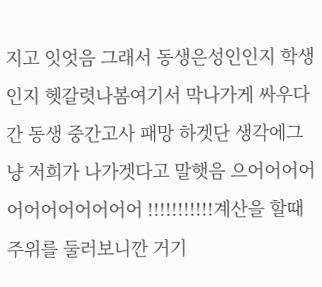지고 잇엇음 그래서 동생은성인인지 학생인지 헷갈렷나봄여기서 막나가게 싸우다간 동생 중간고사 패망 하겟단 생각에그냥 저희가 나가겟다고 말햇음 으어어어어어어어어어어어어 !!!!!!!!!!!계산을 할때 주위를 둘러보니깐 거기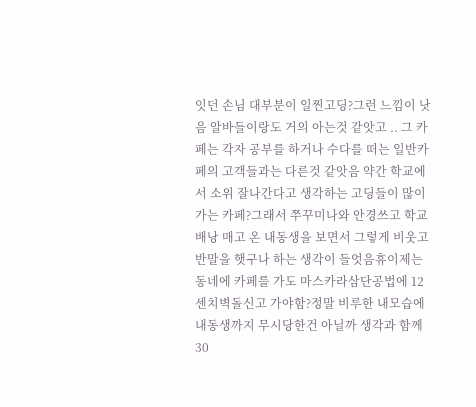잇던 손님 대부분이 일찐고딩?그런 느낌이 낫음 알바들이랑도 거의 아는것 같앗고 .. 그 카페는 각자 공부를 하거나 수다를 떠는 일반카페의 고객들과는 다른것 같앗음 약간 학교에서 소위 잘나간다고 생각하는 고딩들이 많이 가는 카페?그래서 쭈꾸미나와 안경쓰고 학교배낭 매고 온 내동생을 보면서 그렇게 비웃고 반말을 햇구나 하는 생각이 들엇음휴이제는 동네에 카페를 가도 마스카라삼단공법에 12센치벽돌신고 가야함?정말 비루한 내모습에 내동생까지 무시당한건 아닐까 생각과 함께30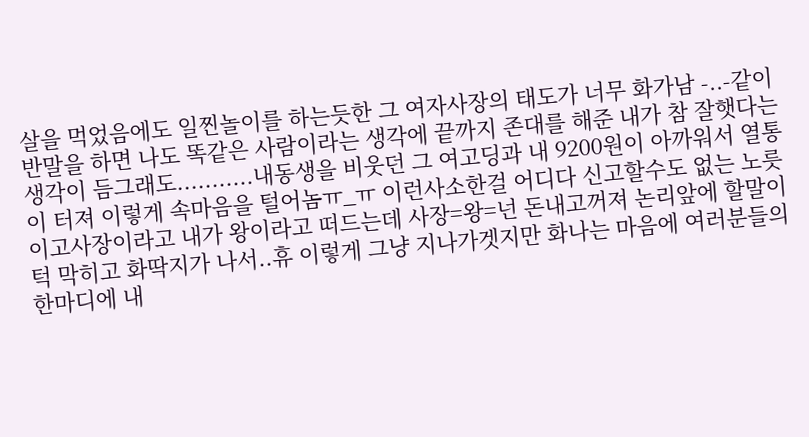살을 먹었음에도 일찐놀이를 하는듯한 그 여자사장의 태도가 너무 화가남 -..-같이 반말을 하면 나도 똑같은 사람이라는 생각에 끝까지 존대를 해준 내가 참 잘햇다는 생각이 듬그래도...........내동생을 비웃던 그 여고딩과 내 9200원이 아까워서 열통이 터져 이렇게 속마음을 털어놈ㅠ_ㅠ 이런사소한걸 어디다 신고할수도 없는 노릇이고사장이라고 내가 왕이라고 떠드는데 사장=왕=넌 돈내고꺼져 논리앞에 할말이 턱 막히고 화딱지가 나서..휴 이렇게 그냥 지나가겟지만 화나는 마음에 여러분들의 한마디에 내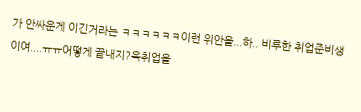가 안싸운게 이긴거라는 ㅋㅋㅋㅋㅋㅋ이런 위안을...하.. 비루한 취업준비생이여....ㅠㅠ어떻게 끝내지?윽취업을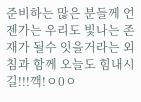준비하는 많은 분들께 언젠가는 우리도 빛나는 존재가 될수 잇을거라는 외침과 함께 오늘도 힘내시길!!!깩!ㅇ0ㅇ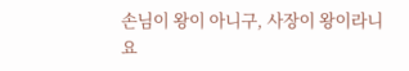손님이 왕이 아니구, 사장이 왕이라니요